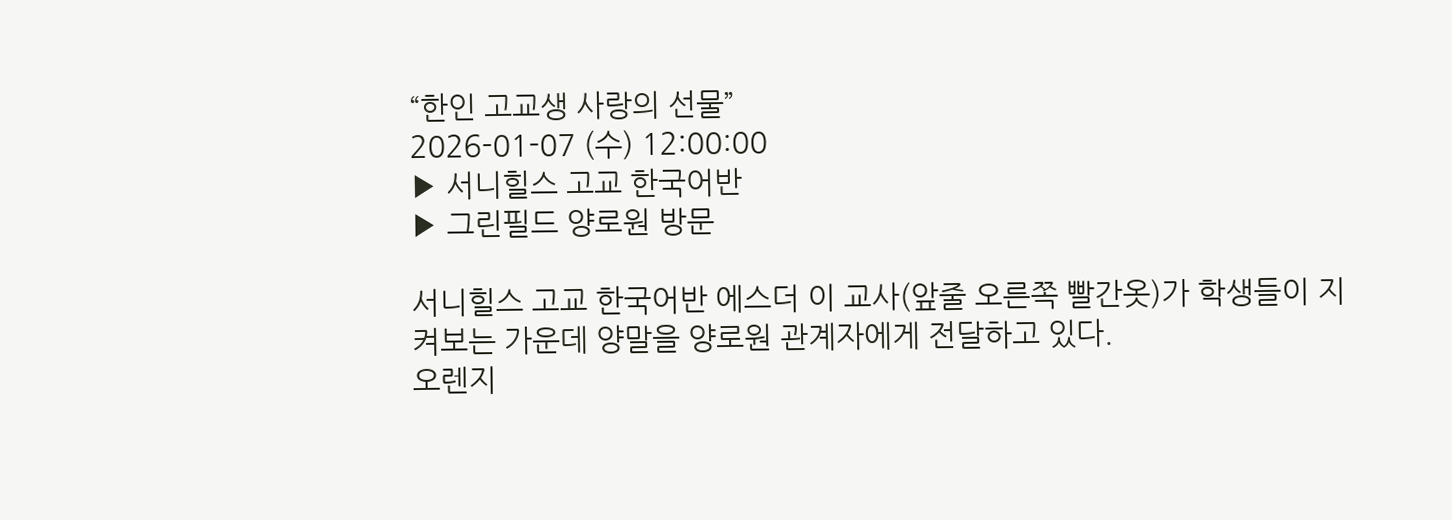“한인 고교생 사랑의 선물”
2026-01-07 (수) 12:00:00
▶ 서니힐스 고교 한국어반
▶ 그린필드 양로원 방문

서니힐스 고교 한국어반 에스더 이 교사(앞줄 오른쪽 빨간옷)가 학생들이 지켜보는 가운데 양말을 양로원 관계자에게 전달하고 있다.
오렌지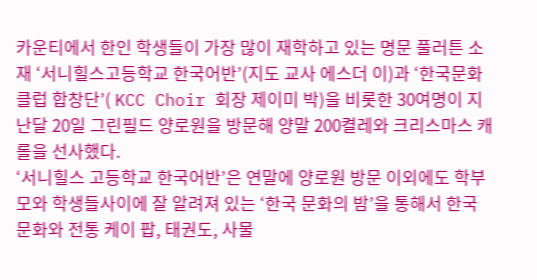카운티에서 한인 학생들이 가장 많이 재학하고 있는 명문 풀러튼 소재 ‘서니힐스고등학교 한국어반’(지도 교사 에스더 이)과 ‘한국문화클럽 합창단’( KCC Choir 회장 제이미 박)을 비롯한 30여명이 지난달 20일 그린필드 양로원을 방문해 양말 200켤레와 크리스마스 캐롤을 선사했다.
‘서니힐스 고등학교 한국어반’은 연말에 양로원 방문 이외에도 학부모와 학생들사이에 잘 알려져 있는 ‘한국 문화의 밤’을 통해서 한국 문화와 전통 케이 팝, 태권도, 사물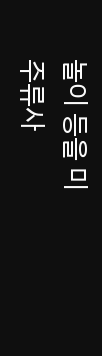놀이 등을 미 주류사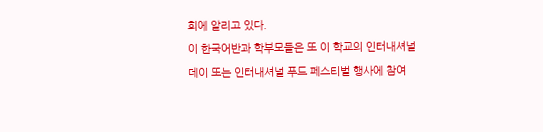회에 알리고 있다.
이 한국어반과 학부모들은 또 이 학교의 인터내셔널 데이 또는 인터내셔널 푸드 페스티벌 행사에 참여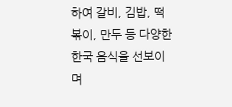하여 갈비, 김밥, 떡볶이, 만두 등 다양한 한국 음식을 선보이며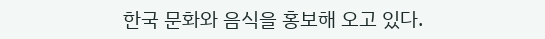한국 문화와 음식을 홍보해 오고 있다.